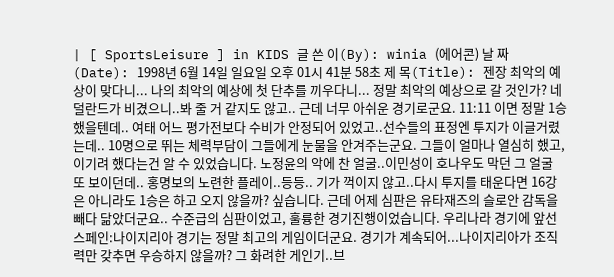| [ SportsLeisure ] in KIDS 글 쓴 이(By): winia (에어콘) 날 짜 (Date): 1998년 6월 14일 일요일 오후 01시 41분 58초 제 목(Title): 젠장 최악의 예상이 맞다니... 나의 최악의 예상에 첫 단추를 끼우다니... 정말 최악의 예상으로 갈 것인가? 네덜란드가 비겼으니..봐 줄 거 같지도 않고.. 근데 너무 아쉬운 경기로군요. 11:11 이면 정말 1승했을텐데.. 여태 어느 평가전보다 수비가 안정되어 있었고..선수들의 표정엔 투지가 이글거렸는데.. 10명으로 뛰는 체력부담이 그들에게 눈물을 안겨주는군요. 그들이 얼마나 열심히 했고, 이기려 했다는건 알 수 있었습니다. 노정윤의 악에 찬 얼굴..이민성이 호나우도 막던 그 얼굴 또 보이던데.. 홍명보의 노련한 플레이..등등.. 기가 꺽이지 않고..다시 투지를 태운다면 16강은 아니라도 1승은 하고 오지 않을까? 싶습니다. 근데 어제 심판은 유타재즈의 슬로안 감독을 빼다 닮았더군요.. 수준급의 심판이었고, 훌륭한 경기진행이었습니다. 우리나라 경기에 앞선 스페인:나이지리아 경기는 정말 최고의 게임이더군요. 경기가 계속되어...나이지리아가 조직력만 갖추면 우승하지 않을까? 그 화려한 게인기..브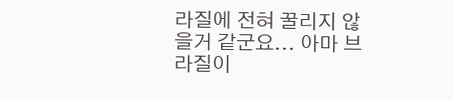라질에 전혀 꿀리지 않을거 같군요... 아마 브라질이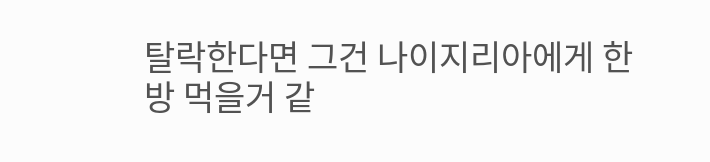탈락한다면 그건 나이지리아에게 한 방 먹을거 같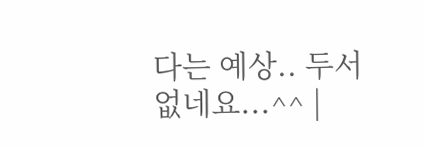다는 예상.. 두서없네요...^^ |